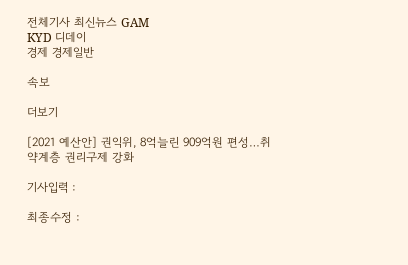전체기사 최신뉴스 GAM
KYD 디데이
경제 경제일반

속보

더보기

[2021 예산안] 권익위, 8억늘린 909억원 편성…취약계층 권리구제 강화

기사입력 :

최종수정 :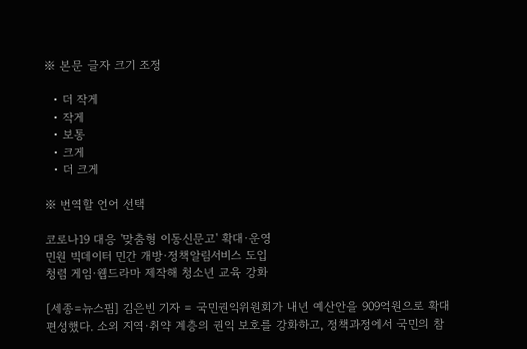※ 본문 글자 크기 조정

  • 더 작게
  • 작게
  • 보통
  • 크게
  • 더 크게

※ 번역할 언어 선택

코로나19 대응 '맞춤형 이동신문고' 확대·운영
민원 빅데이터 민간 개방·정책알림서비스 도입
청렴 게임·웹드라마 제작해 청소년 교육 강화

[세종=뉴스핌] 김은빈 기자 = 국민권익위원회가 내년 예산안을 909억원으로 확대 편성했다. 소외 지역·취약 계층의 권익 보호를 강화하고, 정책과정에서 국민의 참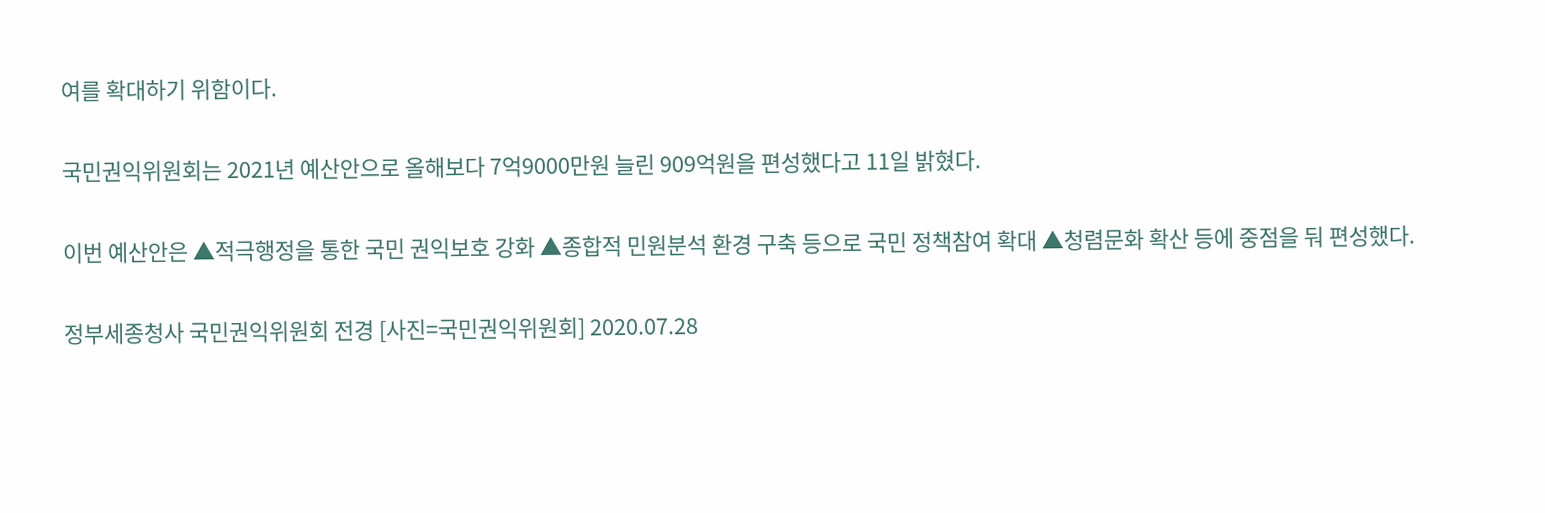여를 확대하기 위함이다.

국민권익위원회는 2021년 예산안으로 올해보다 7억9000만원 늘린 909억원을 편성했다고 11일 밝혔다.

이번 예산안은 ▲적극행정을 통한 국민 권익보호 강화 ▲종합적 민원분석 환경 구축 등으로 국민 정책참여 확대 ▲청렴문화 확산 등에 중점을 둬 편성했다.

정부세종청사 국민권익위원회 전경 [사진=국민권익위원회] 2020.07.28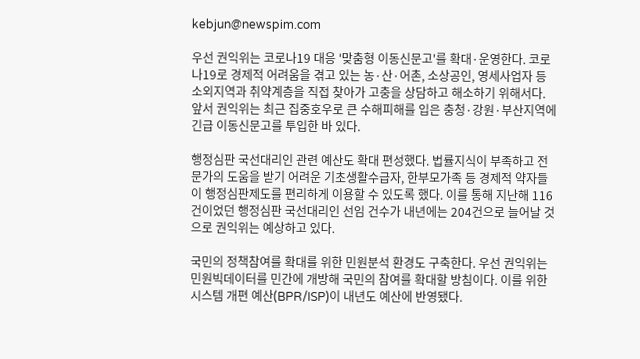kebjun@newspim.com

우선 권익위는 코로나19 대응 '맞춤형 이동신문고'를 확대·운영한다. 코로나19로 경제적 어려움을 겪고 있는 농·산·어촌, 소상공인, 영세사업자 등 소외지역과 취약계층을 직접 찾아가 고충을 상담하고 해소하기 위해서다. 앞서 권익위는 최근 집중호우로 큰 수해피해를 입은 충청·강원·부산지역에 긴급 이동신문고를 투입한 바 있다.

행정심판 국선대리인 관련 예산도 확대 편성했다. 법률지식이 부족하고 전문가의 도움을 받기 어려운 기초생활수급자, 한부모가족 등 경제적 약자들이 행정심판제도를 편리하게 이용할 수 있도록 했다. 이를 통해 지난해 116건이었던 행정심판 국선대리인 선임 건수가 내년에는 204건으로 늘어날 것으로 권익위는 예상하고 있다.

국민의 정책참여를 확대를 위한 민원분석 환경도 구축한다. 우선 권익위는 민원빅데이터를 민간에 개방해 국민의 참여를 확대할 방침이다. 이를 위한 시스템 개편 예산(BPR/ISP)이 내년도 예산에 반영됐다.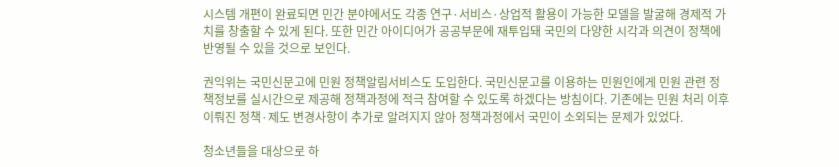시스템 개편이 완료되면 민간 분야에서도 각종 연구·서비스·상업적 활용이 가능한 모델을 발굴해 경제적 가치를 창출할 수 있게 된다. 또한 민간 아이디어가 공공부문에 재투입돼 국민의 다양한 시각과 의견이 정책에 반영될 수 있을 것으로 보인다.

권익위는 국민신문고에 민원 정책알림서비스도 도입한다. 국민신문고를 이용하는 민원인에게 민원 관련 정책정보를 실시간으로 제공해 정책과정에 적극 참여할 수 있도록 하겠다는 방침이다. 기존에는 민원 처리 이후 이뤄진 정책·제도 변경사항이 추가로 알려지지 않아 정책과정에서 국민이 소외되는 문제가 있었다.

청소년들을 대상으로 하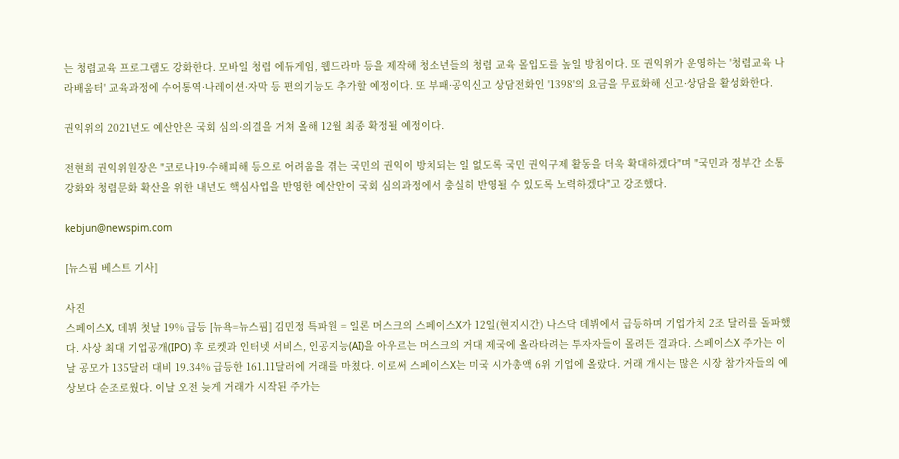는 청렴교육 프로그램도 강화한다. 모바일 청렴 에듀게임, 웹드라마 등을 제작해 청소년들의 청렴 교육 몰입도를 높일 방침이다. 또 권익위가 운영하는 '청렴교육 나라배움터' 교육과정에 수어통역·나레이션·자막 등 편의기능도 추가할 예정이다. 또 부패·공익신고 상담전화인 '1398'의 요금을 무료화해 신고·상담을 활성화한다.

권익위의 2021년도 예산안은 국회 심의·의결을 거쳐 올해 12월 최종 확정될 예정이다.

전현희 권익위원장은 "코로나19·수해피해 등으로 어려움을 겪는 국민의 권익이 방치되는 일 없도록 국민 권익구제 활동을 더욱 확대하겠다"며 "국민과 정부간 소통 강화와 청렴문화 확산을 위한 내년도 핵심사업을 반영한 예산안이 국회 심의과정에서 충실히 반영될 수 있도록 노력하겠다"고 강조했다.

kebjun@newspim.com

[뉴스핌 베스트 기사]

사진
스페이스X, 데뷔 첫날 19% 급등 [뉴욕=뉴스핌] 김민정 특파원 = 일론 머스크의 스페이스X가 12일(현지시간) 나스닥 데뷔에서 급등하며 기업가치 2조 달러를 돌파했다. 사상 최대 기업공개(IPO) 후 로켓과 인터넷 서비스, 인공지능(AI)을 아우르는 머스크의 거대 제국에 올라타려는 투자자들이 몰려든 결과다. 스페이스X 주가는 이날 공모가 135달러 대비 19.34% 급등한 161.11달러에 거래를 마쳤다. 이로써 스페이스X는 미국 시가총액 6위 기업에 올랐다. 거래 개시는 많은 시장 참가자들의 예상보다 순조로웠다. 이날 오전 늦게 거래가 시작된 주가는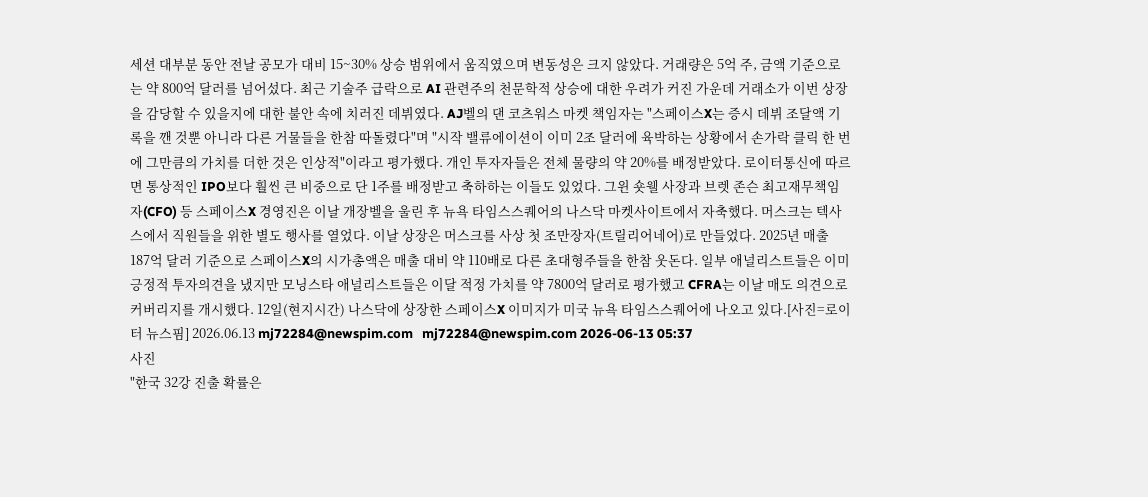세션 대부분 동안 전날 공모가 대비 15~30% 상승 범위에서 움직였으며 변동성은 크지 않았다. 거래량은 5억 주, 금액 기준으로는 약 800억 달러를 넘어섰다. 최근 기술주 급락으로 AI 관련주의 천문학적 상승에 대한 우려가 커진 가운데 거래소가 이번 상장을 감당할 수 있을지에 대한 불안 속에 치러진 데뷔였다. AJ벨의 댄 코츠워스 마켓 책임자는 "스페이스X는 증시 데뷔 조달액 기록을 깬 것뿐 아니라 다른 거물들을 한참 따돌렸다"며 "시작 밸류에이션이 이미 2조 달러에 육박하는 상황에서 손가락 클릭 한 번에 그만큼의 가치를 더한 것은 인상적"이라고 평가했다. 개인 투자자들은 전체 물량의 약 20%를 배정받았다. 로이터통신에 따르면 통상적인 IPO보다 훨씬 큰 비중으로 단 1주를 배정받고 축하하는 이들도 있었다. 그윈 숏웰 사장과 브렛 존슨 최고재무책임자(CFO) 등 스페이스X 경영진은 이날 개장벨을 울린 후 뉴욕 타임스스퀘어의 나스닥 마켓사이트에서 자축했다. 머스크는 텍사스에서 직원들을 위한 별도 행사를 열었다. 이날 상장은 머스크를 사상 첫 조만장자(트릴리어네어)로 만들었다. 2025년 매출 187억 달러 기준으로 스페이스X의 시가총액은 매출 대비 약 110배로 다른 초대형주들을 한참 웃돈다. 일부 애널리스트들은 이미 긍정적 투자의견을 냈지만 모닝스타 애널리스트들은 이달 적정 가치를 약 7800억 달러로 평가했고 CFRA는 이날 매도 의견으로 커버리지를 개시했다. 12일(현지시간) 나스닥에 상장한 스페이스X 이미지가 미국 뉴욕 타임스스퀘어에 나오고 있다.[사진=로이터 뉴스핌] 2026.06.13 mj72284@newspim.com   mj72284@newspim.com 2026-06-13 05:37
사진
"한국 32강 진출 확률은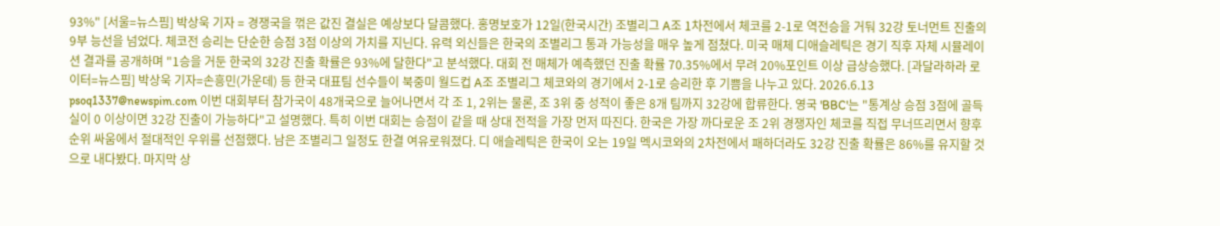93%" [서울=뉴스핌] 박상욱 기자 = 경쟁국을 꺾은 값진 결실은 예상보다 달콤했다. 홍명보호가 12일(한국시간) 조별리그 A조 1차전에서 체코를 2-1로 역전승을 거둬 32강 토너먼트 진출의 9부 능선을 넘었다. 체코전 승리는 단순한 승점 3점 이상의 가치를 지닌다. 유력 외신들은 한국의 조별리그 통과 가능성을 매우 높게 점쳤다. 미국 매체 디애슬레틱은 경기 직후 자체 시뮬레이션 결과를 공개하며 "1승을 거둔 한국의 32강 진출 확률은 93%에 달한다"고 분석했다. 대회 전 매체가 예측했던 진출 확률 70.35%에서 무려 20%포인트 이상 급상승했다. [과달라하라 로이터=뉴스핌] 박상욱 기자=손흥민(가운데) 등 한국 대표팀 선수들이 북중미 월드컵 A조 조별리그 체코와의 경기에서 2-1로 승리한 후 기쁨을 나누고 있다. 2026.6.13 psoq1337@newspim.com 이번 대회부터 참가국이 48개국으로 늘어나면서 각 조 1, 2위는 물론, 조 3위 중 성적이 좋은 8개 팀까지 32강에 합류한다. 영국 'BBC'는 "통계상 승점 3점에 골득실이 0 이상이면 32강 진출이 가능하다"고 설명했다. 특히 이번 대회는 승점이 같을 때 상대 전적을 가장 먼저 따진다. 한국은 가장 까다로운 조 2위 경쟁자인 체코를 직접 무너뜨리면서 향후 순위 싸움에서 절대적인 우위를 선점했다. 남은 조별리그 일정도 한결 여유로워졌다. 디 애슬레틱은 한국이 오는 19일 멕시코와의 2차전에서 패하더라도 32강 진출 확률은 86%를 유지할 것으로 내다봤다. 마지막 상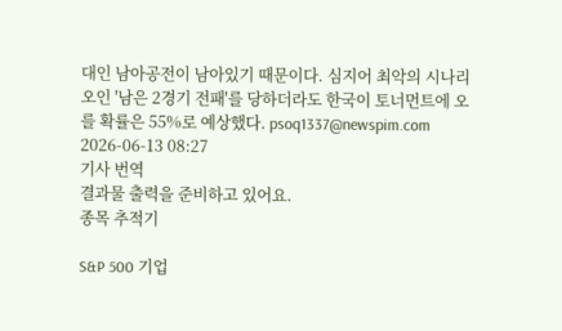대인 남아공전이 남아있기 때문이다. 심지어 최악의 시나리오인 '남은 2경기 전패'를 당하더라도 한국이 토너먼트에 오를 확률은 55%로 예상했다. psoq1337@newspim.com 2026-06-13 08:27
기사 번역
결과물 출력을 준비하고 있어요.
종목 추적기

S&P 500 기업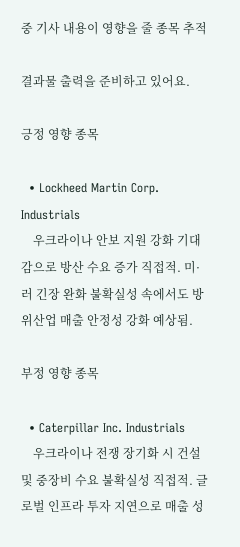중 기사 내용이 영향을 줄 종목 추적

결과물 출력을 준비하고 있어요.

긍정 영향 종목

  • Lockheed Martin Corp. Industrials
    우크라이나 안보 지원 강화 기대감으로 방산 수요 증가 직접적. 미·러 긴장 완화 불확실성 속에서도 방위산업 매출 안정성 강화 예상됨.

부정 영향 종목

  • Caterpillar Inc. Industrials
    우크라이나 전쟁 장기화 시 건설 및 중장비 수요 불확실성 직접적. 글로벌 인프라 투자 지연으로 매출 성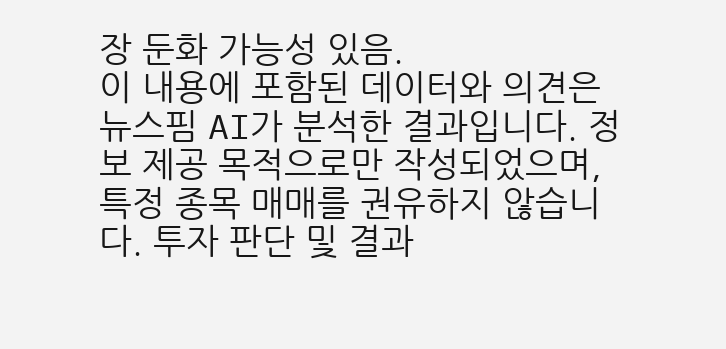장 둔화 가능성 있음.
이 내용에 포함된 데이터와 의견은 뉴스핌 AI가 분석한 결과입니다. 정보 제공 목적으로만 작성되었으며, 특정 종목 매매를 권유하지 않습니다. 투자 판단 및 결과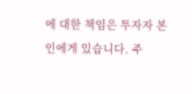에 대한 책임은 투자자 본인에게 있습니다. 주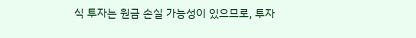식 투자는 원금 손실 가능성이 있으므로, 투자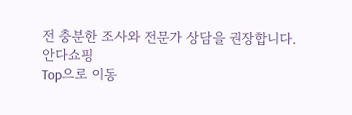전 충분한 조사와 전문가 상담을 권장합니다.
안다쇼핑
Top으로 이동